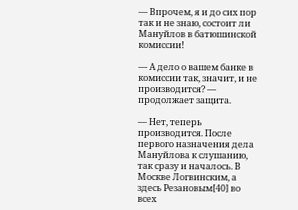— Впрочем, я и до сих пор так и не знаю, состоит ли Мануйлов в батюшинской комиссии!

— А дело о вашем банке в комиссии так, значит, и не производится? — продолжает защита.

— Нет, теперь производится. После первого назначения дела Мануйлова к слушанию, так сразу и началось. В Москве Логвинским, а здесь Резановым[40] во всех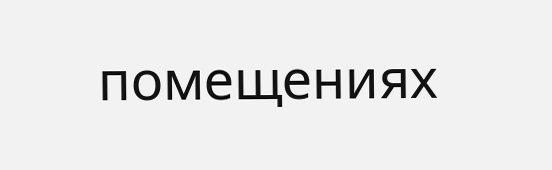помещениях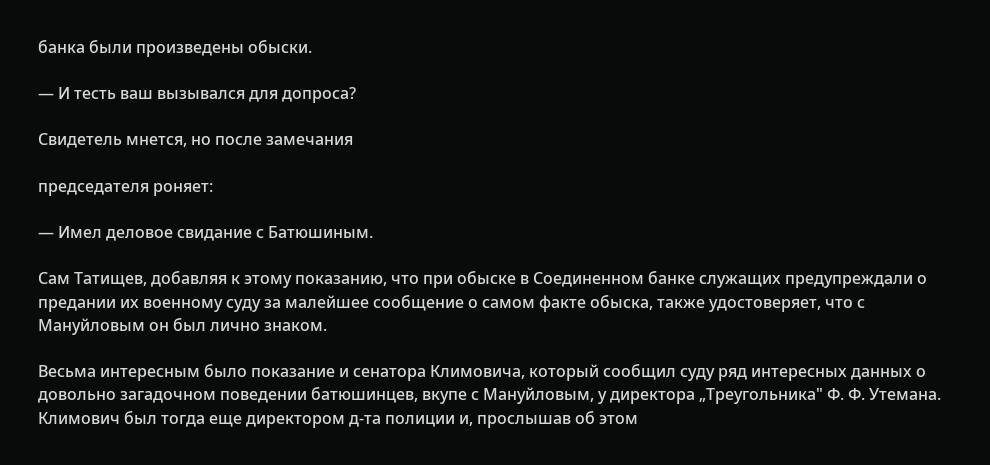банка были произведены обыски.

— И тесть ваш вызывался для допроса?

Свидетель мнется, но после замечания

председателя роняет:

— Имел деловое свидание с Батюшиным.

Сам Татищев, добавляя к этому показанию, что при обыске в Соединенном банке служащих предупреждали о предании их военному суду за малейшее сообщение о самом факте обыска, также удостоверяет, что с Мануйловым он был лично знаком.

Весьма интересным было показание и сенатора Климовича, который сообщил суду ряд интересных данных о довольно загадочном поведении батюшинцев, вкупе с Мануйловым, у директора „Треугольника" Ф. Ф. Утемана. Климович был тогда еще директором д-та полиции и, прослышав об этом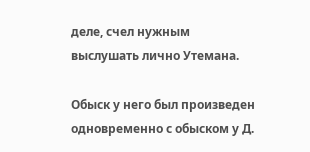деле, счел нужным выслушать лично Утемана.

Обыск у него был произведен одновременно с обыском у Д.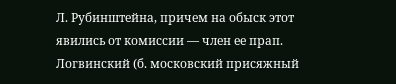Л. Рубинштейна, причем на обыск этот явились от комиссии — член ее прап. Логвинский (б. московский присяжный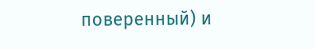поверенный) и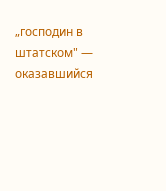„господин в штатском" — оказавшийся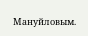Мануйловым.